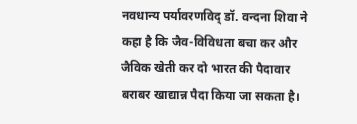नवधान्य पर्यावरणविद् डॉ. वन्दना शिवा ने कहा है कि जैव-विविधता बचा कर और जैविक खेती कर दो भारत की पैदावार बराबर खाद्यान्न पैदा किया जा सकता है।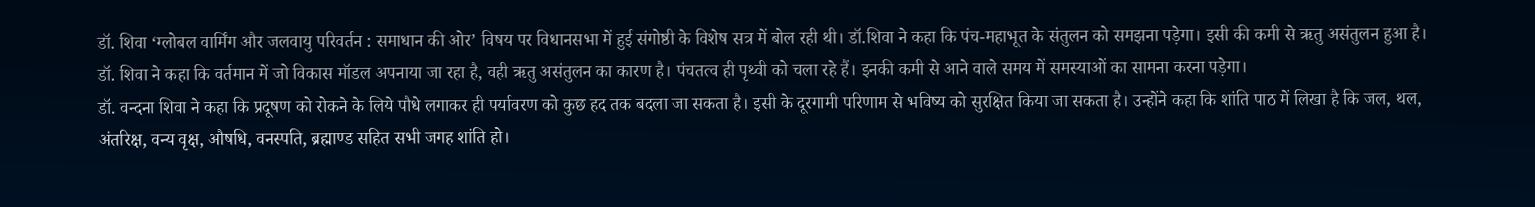डॉ. शिवा ‘ग्लोबल वार्मिंग और जलवायु परिवर्तन : समाधान की ओर’ विषय पर विधानसभा में हुई संगोष्ठी के विशेष सत्र में बोल रही थी। डॉ.शिवा ने कहा कि पंच-महाभूत के संतुलन को समझना पड़ेगा। इसी की कमी से ऋतु असंतुलन हुआ है। डॉ. शिवा ने कहा कि वर्तमान में जो विकास मॉडल अपनाया जा रहा है, वही ऋतु असंतुलन का कारण है। पंचतत्व ही पृथ्वी को चला रहे हैं। इनकी कमी से आने वाले समय में समस्याओं का सामना करना पड़ेगा।
डॉ. वन्दना शिवा ने कहा कि प्रदूषण को रोकने के लिये पौधे लगाकर ही पर्यावरण को कुछ हद तक बदला जा सकता है। इसी के दूरगामी परिणाम से भविष्य को सुरक्षित किया जा सकता है। उन्होंने कहा कि शांति पाठ में लिखा है कि जल, थल, अंतरिक्ष, वन्य वृक्ष, औषधि, वनस्पति, ब्रह्माण्ड सहित सभी जगह शांति हो।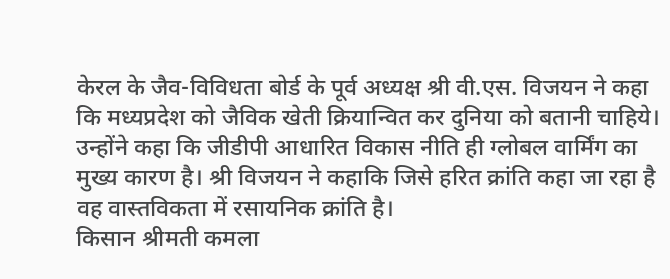केरल के जैव-विविधता बोर्ड के पूर्व अध्यक्ष श्री वी.एस. विजयन ने कहा कि मध्यप्रदेश को जैविक खेती क्रियान्वित कर दुनिया को बतानी चाहिये। उन्होंने कहा कि जीडीपी आधारित विकास नीति ही ग्लोबल वार्मिंग का मुख्य कारण है। श्री विजयन ने कहाकि जिसे हरित क्रांति कहा जा रहा है वह वास्तविकता में रसायनिक क्रांति है।
किसान श्रीमती कमला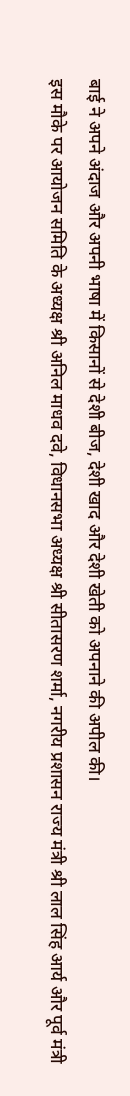बाई ने अपने अंदाज और अपनी भाषा में किसानों से देशी बीज, देशी खाद और देशी खेती को अपनाने की अपील की।
इस मौके पर आयोजन समिति के अध्यक्ष श्री अनिल माधव दवे, विधानसभा अध्यक्ष श्री सीतासरण शर्मा, नगरीय प्रशासन राज्य मंत्री श्री लाल सिंह आर्य और पूर्व मंत्री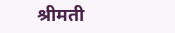श्रीमती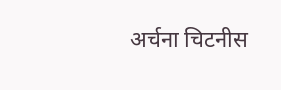अर्चना चिटनीस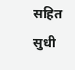सहित सुधी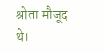श्रोता मौजूद थे।